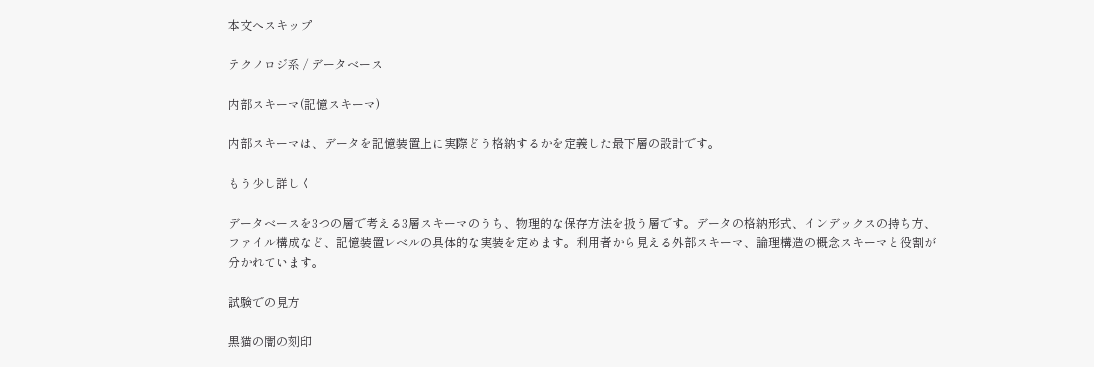本文へスキップ

テクノロジ系 / データベース

内部スキーマ(記憶スキーマ)

内部スキーマは、データを記憶装置上に実際どう格納するかを定義した最下層の設計です。

もう少し詳しく

データベースを3つの層で考える3層スキーマのうち、物理的な保存方法を扱う層です。データの格納形式、インデックスの持ち方、ファイル構成など、記憶装置レベルの具体的な実装を定めます。利用者から見える外部スキーマ、論理構造の概念スキーマと役割が分かれています。

試験での見方

黒猫の闇の刻印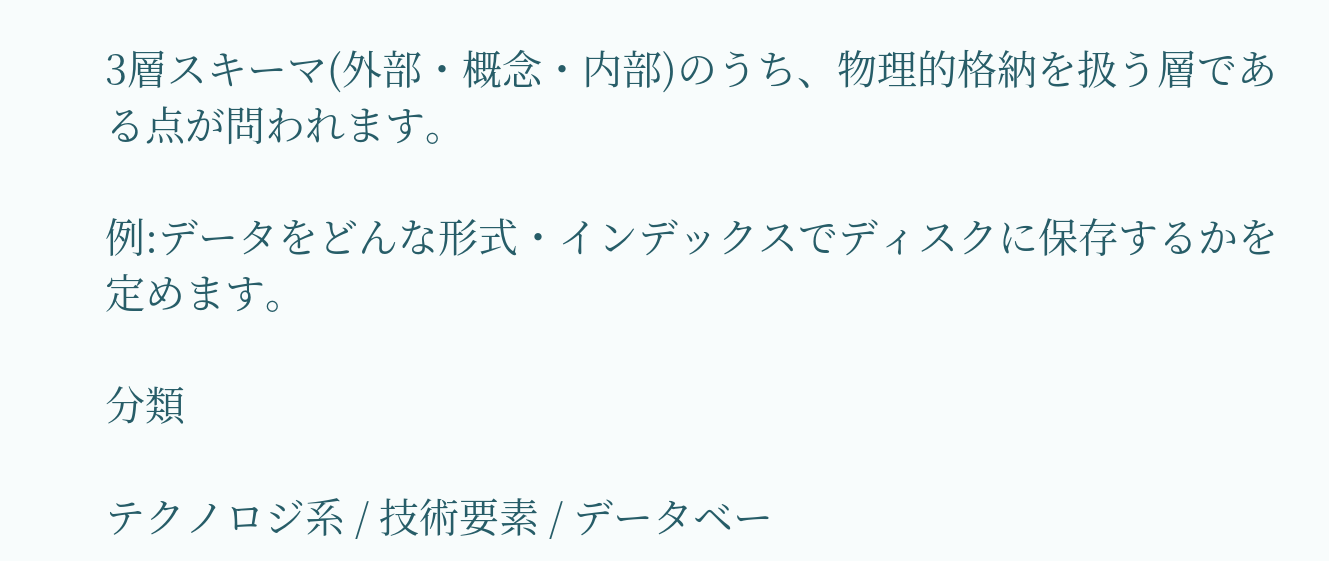3層スキーマ(外部・概念・内部)のうち、物理的格納を扱う層である点が問われます。

例:データをどんな形式・インデックスでディスクに保存するかを定めます。

分類

テクノロジ系 / 技術要素 / データベー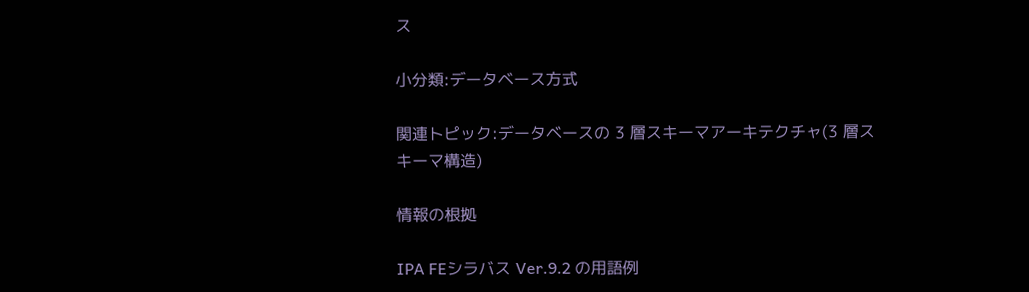ス

小分類:データベース方式

関連トピック:データベースの 3 層スキーマアーキテクチャ(3 層スキーマ構造)

情報の根拠

IPA FEシラバス Ver.9.2 の用語例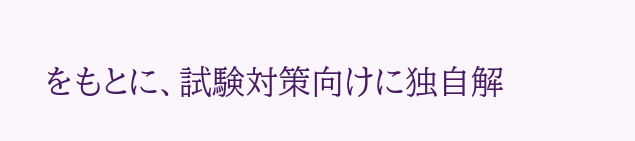をもとに、試験対策向けに独自解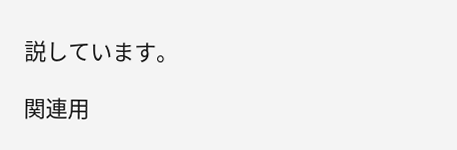説しています。

関連用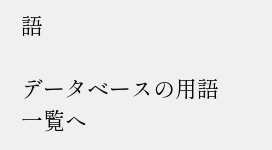語

データベースの用語一覧へ